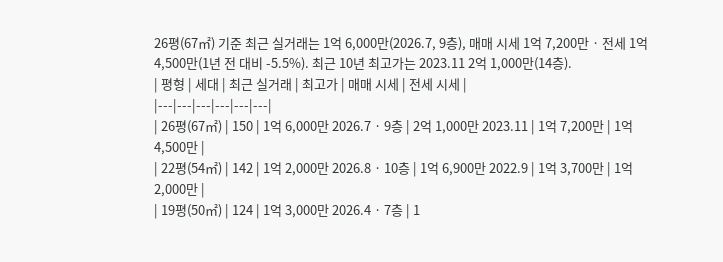26평(67㎡) 기준 최근 실거래는 1억 6,000만(2026.7, 9층), 매매 시세 1억 7,200만 · 전세 1억 4,500만(1년 전 대비 -5.5%). 최근 10년 최고가는 2023.11 2억 1,000만(14층).
| 평형 | 세대 | 최근 실거래 | 최고가 | 매매 시세 | 전세 시세 |
|---|---|---|---|---|---|
| 26평(67㎡) | 150 | 1억 6,000만 2026.7 · 9층 | 2억 1,000만 2023.11 | 1억 7,200만 | 1억 4,500만 |
| 22평(54㎡) | 142 | 1억 2,000만 2026.8 · 10층 | 1억 6,900만 2022.9 | 1억 3,700만 | 1억 2,000만 |
| 19평(50㎡) | 124 | 1억 3,000만 2026.4 · 7층 | 1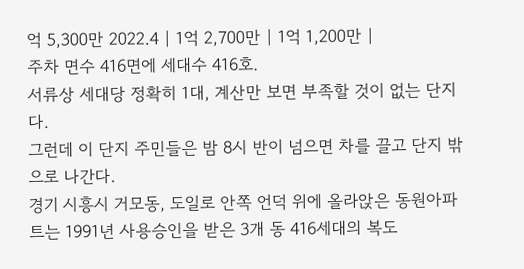억 5,300만 2022.4 | 1억 2,700만 | 1억 1,200만 |
주차 면수 416면에 세대수 416호.
서류상 세대당 정확히 1대, 계산만 보면 부족할 것이 없는 단지다.
그런데 이 단지 주민들은 밤 8시 반이 넘으면 차를 끌고 단지 밖으로 나간다.
경기 시흥시 거모동, 도일로 안쪽 언덕 위에 올라앉은 동원아파트는 1991년 사용승인을 받은 3개 동 416세대의 복도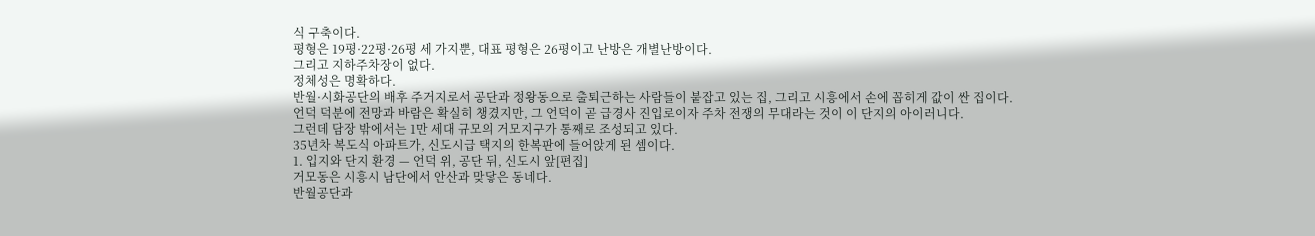식 구축이다.
평형은 19평·22평·26평 세 가지뿐, 대표 평형은 26평이고 난방은 개별난방이다.
그리고 지하주차장이 없다.
정체성은 명확하다.
반월·시화공단의 배후 주거지로서 공단과 정왕동으로 출퇴근하는 사람들이 붙잡고 있는 집, 그리고 시흥에서 손에 꼽히게 값이 싼 집이다.
언덕 덕분에 전망과 바람은 확실히 챙겼지만, 그 언덕이 곧 급경사 진입로이자 주차 전쟁의 무대라는 것이 이 단지의 아이러니다.
그런데 담장 밖에서는 1만 세대 규모의 거모지구가 통째로 조성되고 있다.
35년차 복도식 아파트가, 신도시급 택지의 한복판에 들어앉게 된 셈이다.
1. 입지와 단지 환경 — 언덕 위, 공단 뒤, 신도시 앞[편집]
거모동은 시흥시 남단에서 안산과 맞닿은 동네다.
반월공단과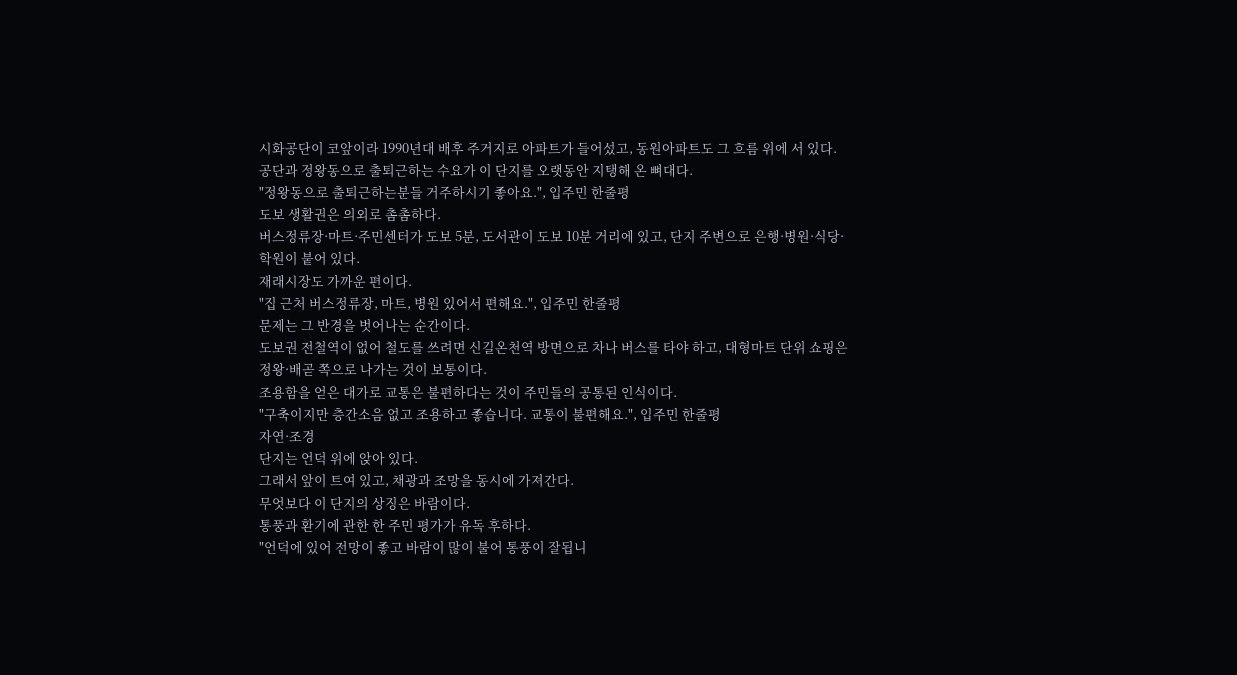시화공단이 코앞이라 1990년대 배후 주거지로 아파트가 들어섰고, 동원아파트도 그 흐름 위에 서 있다.
공단과 정왕동으로 출퇴근하는 수요가 이 단지를 오랫동안 지탱해 온 뼈대다.
"정왕동으로 출퇴근하는분들 거주하시기 좋아요.", 입주민 한줄평
도보 생활권은 의외로 촘촘하다.
버스정류장·마트·주민센터가 도보 5분, 도서관이 도보 10분 거리에 있고, 단지 주변으로 은행·병원·식당·학원이 붙어 있다.
재래시장도 가까운 편이다.
"집 근처 버스정류장, 마트, 병원 있어서 편해요.", 입주민 한줄평
문제는 그 반경을 벗어나는 순간이다.
도보권 전철역이 없어 철도를 쓰려면 신길온천역 방면으로 차나 버스를 타야 하고, 대형마트 단위 쇼핑은 정왕·배곧 쪽으로 나가는 것이 보통이다.
조용함을 얻은 대가로 교통은 불편하다는 것이 주민들의 공통된 인식이다.
"구축이지만 층간소음 없고 조용하고 좋습니다. 교통이 불편해요.", 입주민 한줄평
자연·조경
단지는 언덕 위에 앉아 있다.
그래서 앞이 트여 있고, 채광과 조망을 동시에 가져간다.
무엇보다 이 단지의 상징은 바람이다.
통풍과 환기에 관한 한 주민 평가가 유독 후하다.
"언덕에 있어 전망이 좋고 바람이 많이 불어 통풍이 잘됩니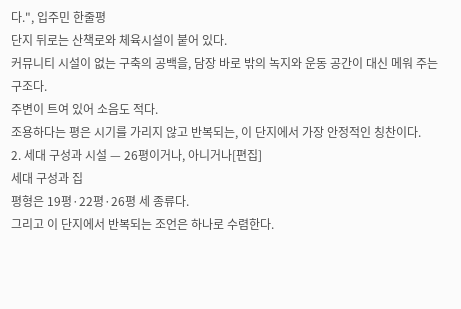다.", 입주민 한줄평
단지 뒤로는 산책로와 체육시설이 붙어 있다.
커뮤니티 시설이 없는 구축의 공백을, 담장 바로 밖의 녹지와 운동 공간이 대신 메워 주는 구조다.
주변이 트여 있어 소음도 적다.
조용하다는 평은 시기를 가리지 않고 반복되는, 이 단지에서 가장 안정적인 칭찬이다.
2. 세대 구성과 시설 — 26평이거나, 아니거나[편집]
세대 구성과 집
평형은 19평·22평·26평 세 종류다.
그리고 이 단지에서 반복되는 조언은 하나로 수렴한다.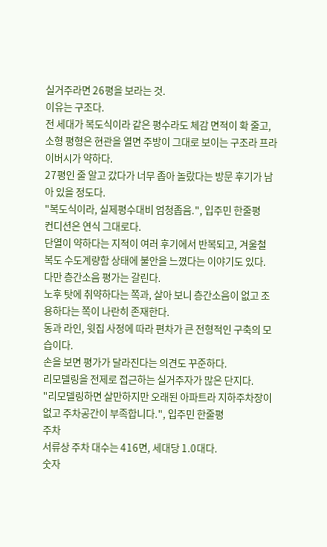실거주라면 26평을 보라는 것.
이유는 구조다.
전 세대가 복도식이라 같은 평수라도 체감 면적이 확 줄고, 소형 평형은 현관을 열면 주방이 그대로 보이는 구조라 프라이버시가 약하다.
27평인 줄 알고 갔다가 너무 좁아 놀랐다는 방문 후기가 남아 있을 정도다.
"복도식이라, 실제평수대비 엄청좁음.", 입주민 한줄평
컨디션은 연식 그대로다.
단열이 약하다는 지적이 여러 후기에서 반복되고, 겨울철 복도 수도계량함 상태에 불안을 느꼈다는 이야기도 있다.
다만 층간소음 평가는 갈린다.
노후 탓에 취약하다는 쪽과, 살아 보니 층간소음이 없고 조용하다는 쪽이 나란히 존재한다.
동과 라인, 윗집 사정에 따라 편차가 큰 전형적인 구축의 모습이다.
손을 보면 평가가 달라진다는 의견도 꾸준하다.
리모델링을 전제로 접근하는 실거주자가 많은 단지다.
"리모델링하면 살만하지만 오래된 아파트라 지하주차장이 없고 주차공간이 부족합니다.", 입주민 한줄평
주차
서류상 주차 대수는 416면, 세대당 1.0대다.
숫자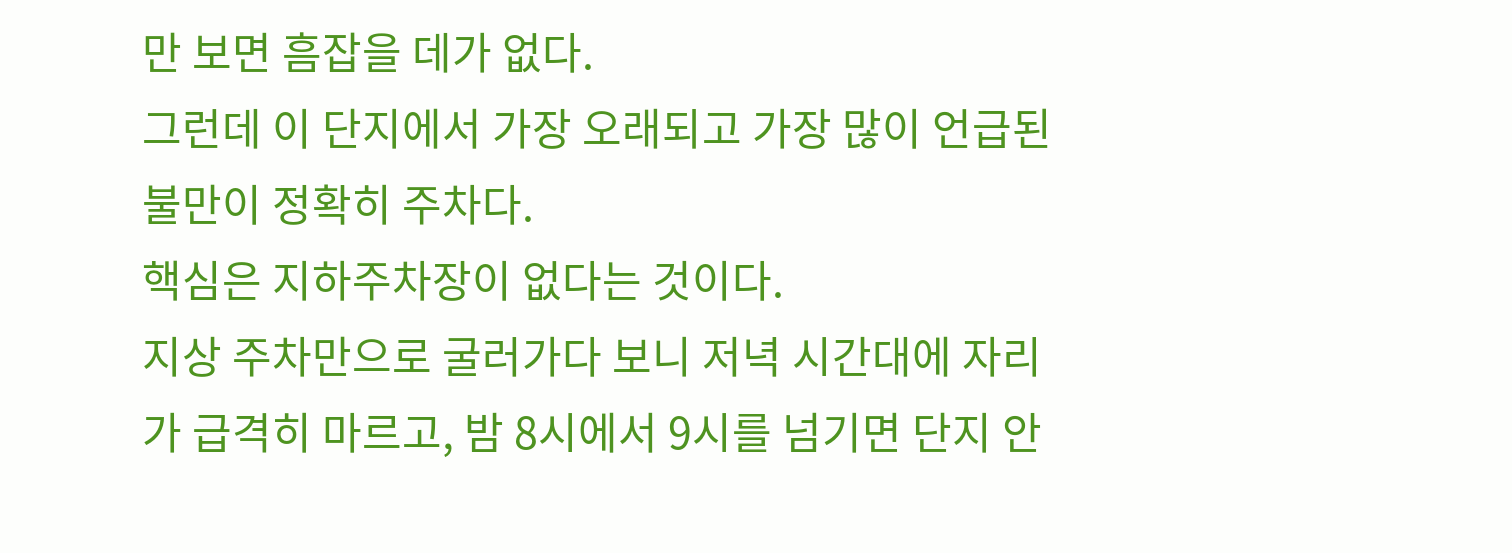만 보면 흠잡을 데가 없다.
그런데 이 단지에서 가장 오래되고 가장 많이 언급된 불만이 정확히 주차다.
핵심은 지하주차장이 없다는 것이다.
지상 주차만으로 굴러가다 보니 저녁 시간대에 자리가 급격히 마르고, 밤 8시에서 9시를 넘기면 단지 안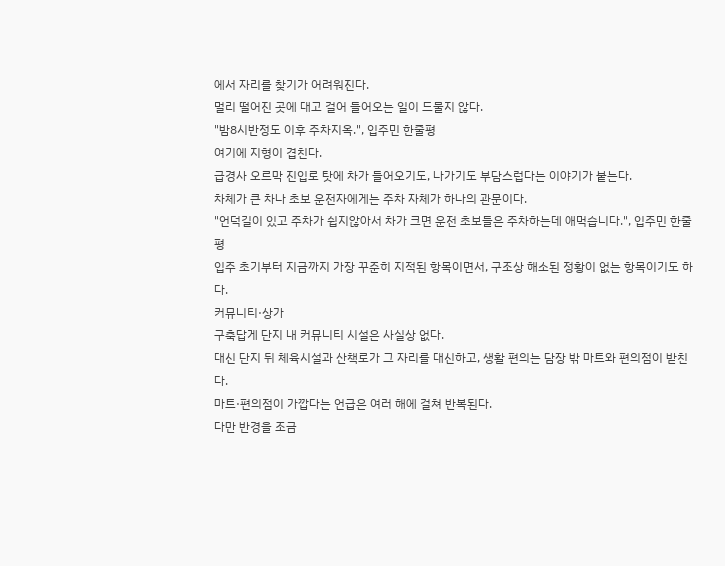에서 자리를 찾기가 어려워진다.
멀리 떨어진 곳에 대고 걸어 들어오는 일이 드물지 않다.
"밤8시반정도 이후 주차지옥.", 입주민 한줄평
여기에 지형이 겹친다.
급경사 오르막 진입로 탓에 차가 들어오기도, 나가기도 부담스럽다는 이야기가 붙는다.
차체가 큰 차나 초보 운전자에게는 주차 자체가 하나의 관문이다.
"언덕길이 있고 주차가 쉽지않아서 차가 크면 운전 초보들은 주차하는데 애먹습니다.", 입주민 한줄평
입주 초기부터 지금까지 가장 꾸준히 지적된 항목이면서, 구조상 해소된 정황이 없는 항목이기도 하다.
커뮤니티·상가
구축답게 단지 내 커뮤니티 시설은 사실상 없다.
대신 단지 뒤 체육시설과 산책로가 그 자리를 대신하고, 생활 편의는 담장 밖 마트와 편의점이 받친다.
마트·편의점이 가깝다는 언급은 여러 해에 걸쳐 반복된다.
다만 반경을 조금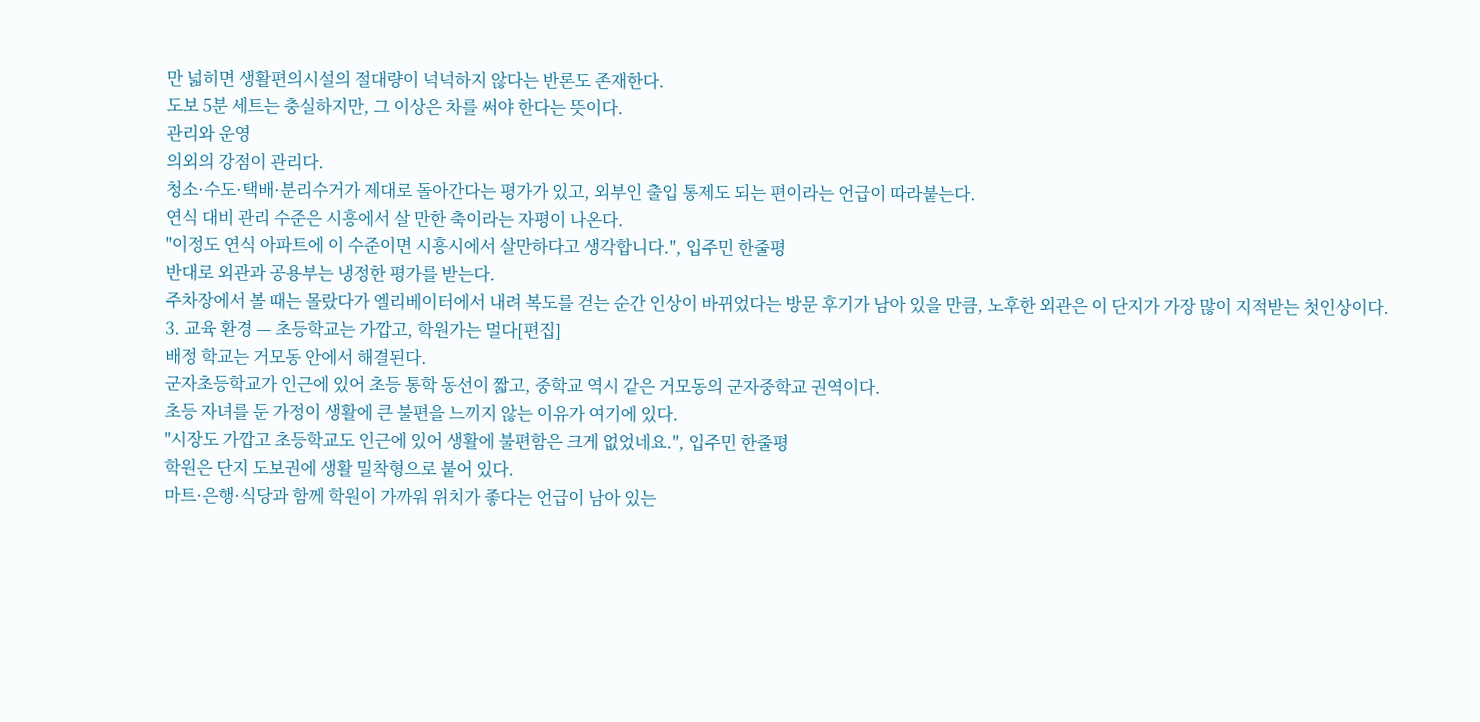만 넓히면 생활편의시설의 절대량이 넉넉하지 않다는 반론도 존재한다.
도보 5분 세트는 충실하지만, 그 이상은 차를 써야 한다는 뜻이다.
관리와 운영
의외의 강점이 관리다.
청소·수도·택배·분리수거가 제대로 돌아간다는 평가가 있고, 외부인 출입 통제도 되는 편이라는 언급이 따라붙는다.
연식 대비 관리 수준은 시흥에서 살 만한 축이라는 자평이 나온다.
"이정도 연식 아파트에 이 수준이면 시흥시에서 살만하다고 생각합니다.", 입주민 한줄평
반대로 외관과 공용부는 냉정한 평가를 받는다.
주차장에서 볼 때는 몰랐다가 엘리베이터에서 내려 복도를 걷는 순간 인상이 바뀌었다는 방문 후기가 남아 있을 만큼, 노후한 외관은 이 단지가 가장 많이 지적받는 첫인상이다.
3. 교육 환경 — 초등학교는 가깝고, 학원가는 멀다[편집]
배정 학교는 거모동 안에서 해결된다.
군자초등학교가 인근에 있어 초등 통학 동선이 짧고, 중학교 역시 같은 거모동의 군자중학교 권역이다.
초등 자녀를 둔 가정이 생활에 큰 불편을 느끼지 않는 이유가 여기에 있다.
"시장도 가깝고 초등학교도 인근에 있어 생활에 불편함은 크게 없었네요.", 입주민 한줄평
학원은 단지 도보권에 생활 밀착형으로 붙어 있다.
마트·은행·식당과 함께 학원이 가까워 위치가 좋다는 언급이 남아 있는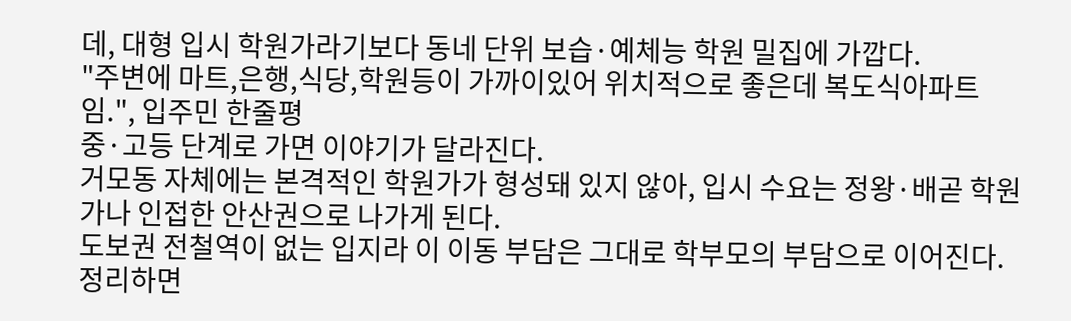데, 대형 입시 학원가라기보다 동네 단위 보습·예체능 학원 밀집에 가깝다.
"주변에 마트,은행,식당,학원등이 가까이있어 위치적으로 좋은데 복도식아파트임.", 입주민 한줄평
중·고등 단계로 가면 이야기가 달라진다.
거모동 자체에는 본격적인 학원가가 형성돼 있지 않아, 입시 수요는 정왕·배곧 학원가나 인접한 안산권으로 나가게 된다.
도보권 전철역이 없는 입지라 이 이동 부담은 그대로 학부모의 부담으로 이어진다.
정리하면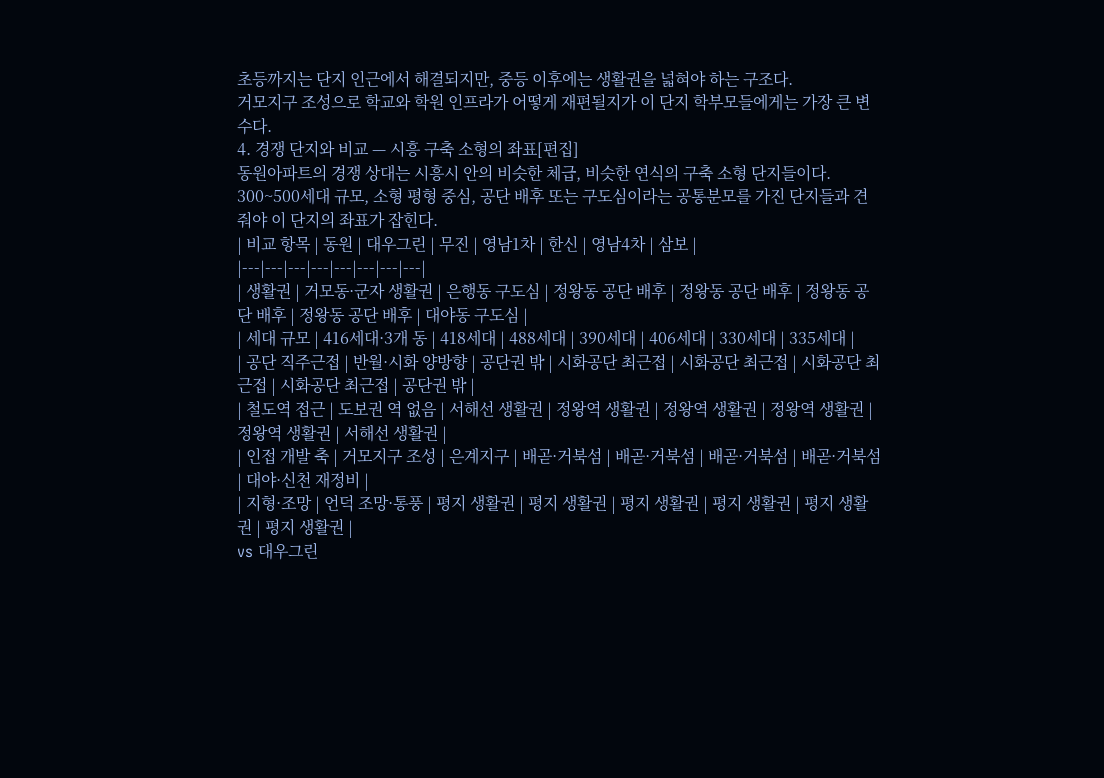초등까지는 단지 인근에서 해결되지만, 중등 이후에는 생활권을 넓혀야 하는 구조다.
거모지구 조성으로 학교와 학원 인프라가 어떻게 재편될지가 이 단지 학부모들에게는 가장 큰 변수다.
4. 경쟁 단지와 비교 — 시흥 구축 소형의 좌표[편집]
동원아파트의 경쟁 상대는 시흥시 안의 비슷한 체급, 비슷한 연식의 구축 소형 단지들이다.
300~500세대 규모, 소형 평형 중심, 공단 배후 또는 구도심이라는 공통분모를 가진 단지들과 견줘야 이 단지의 좌표가 잡힌다.
| 비교 항목 | 동원 | 대우그린 | 무진 | 영남1차 | 한신 | 영남4차 | 삼보 |
|---|---|---|---|---|---|---|---|
| 생활권 | 거모동·군자 생활권 | 은행동 구도심 | 정왕동 공단 배후 | 정왕동 공단 배후 | 정왕동 공단 배후 | 정왕동 공단 배후 | 대야동 구도심 |
| 세대 규모 | 416세대·3개 동 | 418세대 | 488세대 | 390세대 | 406세대 | 330세대 | 335세대 |
| 공단 직주근접 | 반월·시화 양방향 | 공단권 밖 | 시화공단 최근접 | 시화공단 최근접 | 시화공단 최근접 | 시화공단 최근접 | 공단권 밖 |
| 철도역 접근 | 도보권 역 없음 | 서해선 생활권 | 정왕역 생활권 | 정왕역 생활권 | 정왕역 생활권 | 정왕역 생활권 | 서해선 생활권 |
| 인접 개발 축 | 거모지구 조성 | 은계지구 | 배곧·거북섬 | 배곧·거북섬 | 배곧·거북섬 | 배곧·거북섬 | 대야·신천 재정비 |
| 지형·조망 | 언덕 조망·통풍 | 평지 생활권 | 평지 생활권 | 평지 생활권 | 평지 생활권 | 평지 생활권 | 평지 생활권 |
vs 대우그린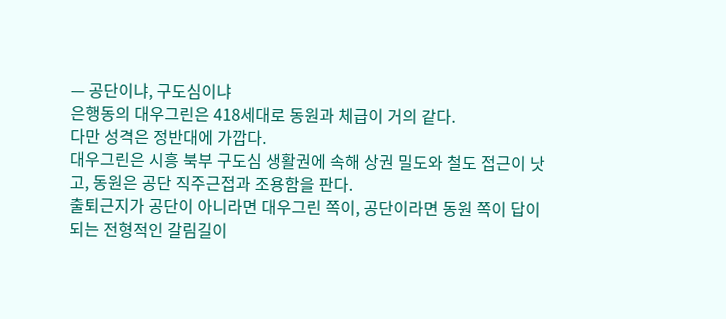— 공단이냐, 구도심이냐
은행동의 대우그린은 418세대로 동원과 체급이 거의 같다.
다만 성격은 정반대에 가깝다.
대우그린은 시흥 북부 구도심 생활권에 속해 상권 밀도와 철도 접근이 낫고, 동원은 공단 직주근접과 조용함을 판다.
출퇴근지가 공단이 아니라면 대우그린 쪽이, 공단이라면 동원 쪽이 답이 되는 전형적인 갈림길이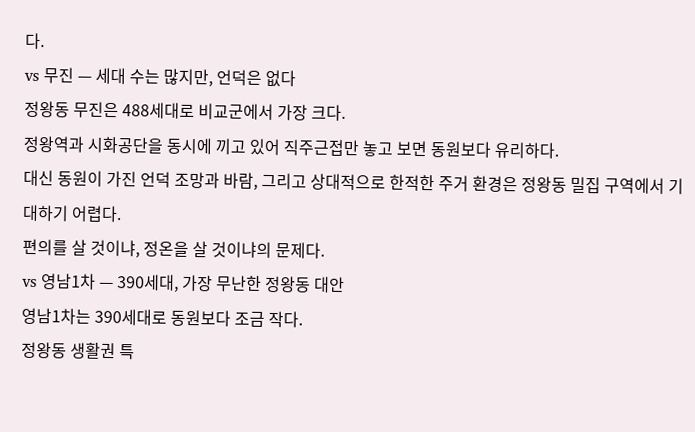다.
vs 무진 — 세대 수는 많지만, 언덕은 없다
정왕동 무진은 488세대로 비교군에서 가장 크다.
정왕역과 시화공단을 동시에 끼고 있어 직주근접만 놓고 보면 동원보다 유리하다.
대신 동원이 가진 언덕 조망과 바람, 그리고 상대적으로 한적한 주거 환경은 정왕동 밀집 구역에서 기대하기 어렵다.
편의를 살 것이냐, 정온을 살 것이냐의 문제다.
vs 영남1차 — 390세대, 가장 무난한 정왕동 대안
영남1차는 390세대로 동원보다 조금 작다.
정왕동 생활권 특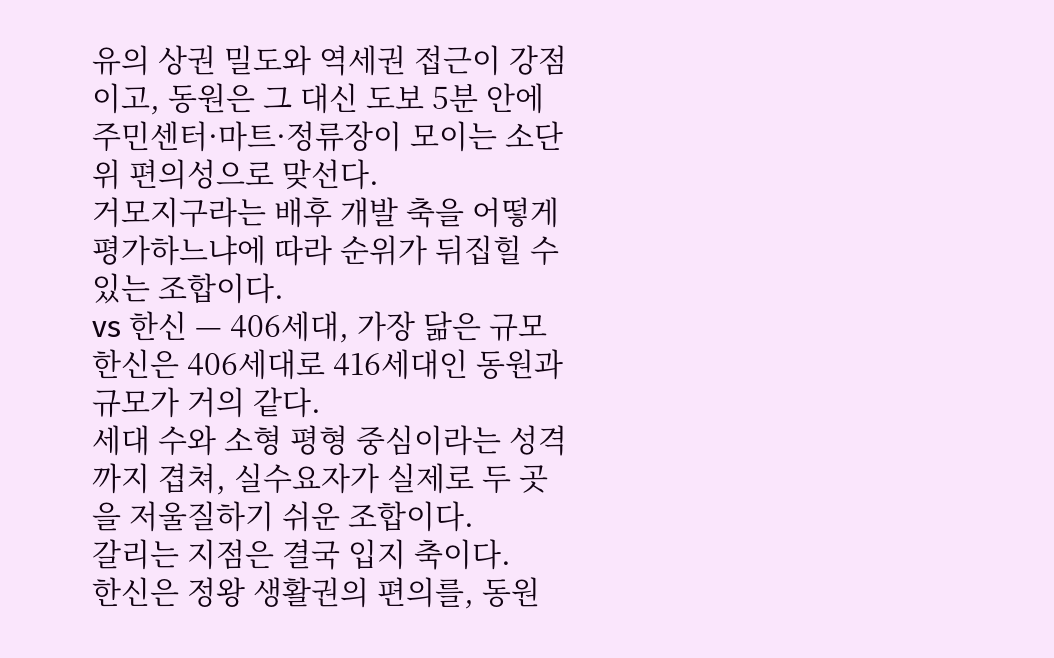유의 상권 밀도와 역세권 접근이 강점이고, 동원은 그 대신 도보 5분 안에 주민센터·마트·정류장이 모이는 소단위 편의성으로 맞선다.
거모지구라는 배후 개발 축을 어떻게 평가하느냐에 따라 순위가 뒤집힐 수 있는 조합이다.
vs 한신 — 406세대, 가장 닮은 규모
한신은 406세대로 416세대인 동원과 규모가 거의 같다.
세대 수와 소형 평형 중심이라는 성격까지 겹쳐, 실수요자가 실제로 두 곳을 저울질하기 쉬운 조합이다.
갈리는 지점은 결국 입지 축이다.
한신은 정왕 생활권의 편의를, 동원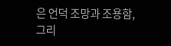은 언덕 조망과 조용함, 그리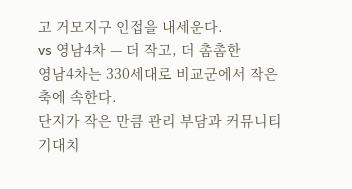고 거모지구 인접을 내세운다.
vs 영남4차 — 더 작고, 더 촘촘한
영남4차는 330세대로 비교군에서 작은 축에 속한다.
단지가 작은 만큼 관리 부담과 커뮤니티 기대치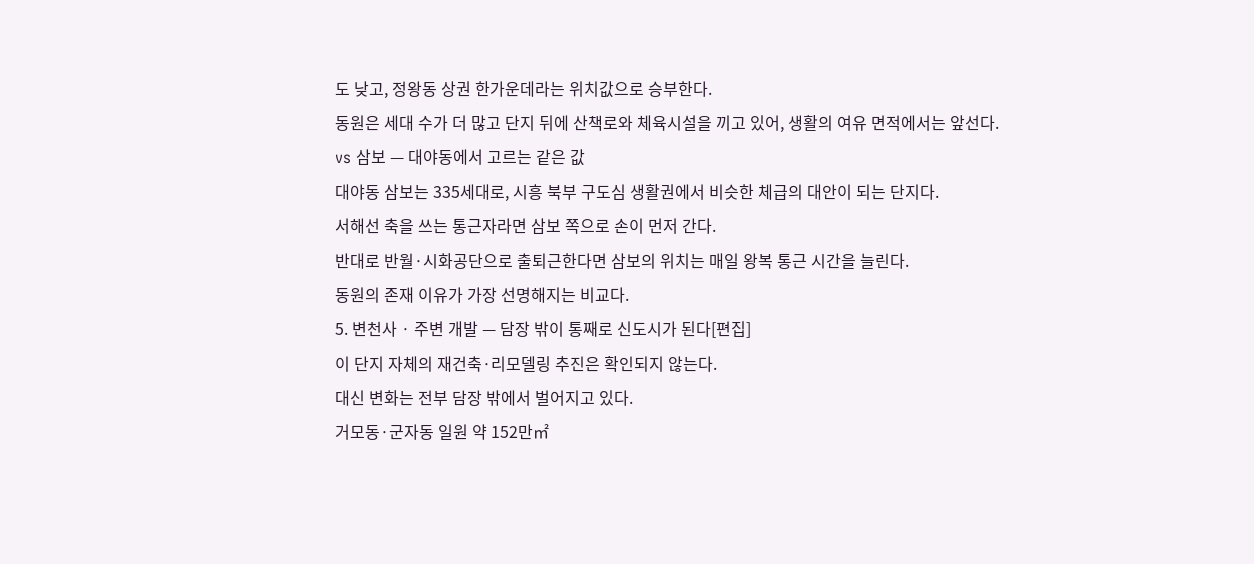도 낮고, 정왕동 상권 한가운데라는 위치값으로 승부한다.
동원은 세대 수가 더 많고 단지 뒤에 산책로와 체육시설을 끼고 있어, 생활의 여유 면적에서는 앞선다.
vs 삼보 — 대야동에서 고르는 같은 값
대야동 삼보는 335세대로, 시흥 북부 구도심 생활권에서 비슷한 체급의 대안이 되는 단지다.
서해선 축을 쓰는 통근자라면 삼보 쪽으로 손이 먼저 간다.
반대로 반월·시화공단으로 출퇴근한다면 삼보의 위치는 매일 왕복 통근 시간을 늘린다.
동원의 존재 이유가 가장 선명해지는 비교다.
5. 변천사 · 주변 개발 — 담장 밖이 통째로 신도시가 된다[편집]
이 단지 자체의 재건축·리모델링 추진은 확인되지 않는다.
대신 변화는 전부 담장 밖에서 벌어지고 있다.
거모동·군자동 일원 약 152만㎡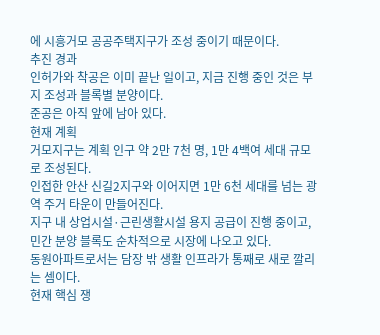에 시흥거모 공공주택지구가 조성 중이기 때문이다.
추진 경과
인허가와 착공은 이미 끝난 일이고, 지금 진행 중인 것은 부지 조성과 블록별 분양이다.
준공은 아직 앞에 남아 있다.
현재 계획
거모지구는 계획 인구 약 2만 7천 명, 1만 4백여 세대 규모로 조성된다.
인접한 안산 신길2지구와 이어지면 1만 6천 세대를 넘는 광역 주거 타운이 만들어진다.
지구 내 상업시설·근린생활시설 용지 공급이 진행 중이고, 민간 분양 블록도 순차적으로 시장에 나오고 있다.
동원아파트로서는 담장 밖 생활 인프라가 통째로 새로 깔리는 셈이다.
현재 핵심 쟁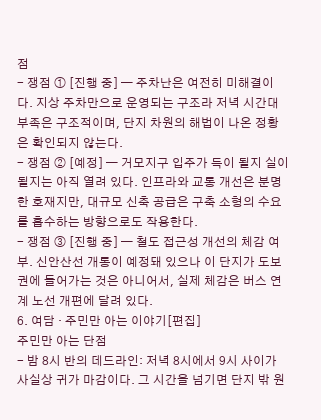점
- 쟁점 ① [진행 중] — 주차난은 여전히 미해결이다. 지상 주차만으로 운영되는 구조라 저녁 시간대 부족은 구조적이며, 단지 차원의 해법이 나온 정황은 확인되지 않는다.
- 쟁점 ② [예정] — 거모지구 입주가 득이 될지 실이 될지는 아직 열려 있다. 인프라와 교통 개선은 분명한 호재지만, 대규모 신축 공급은 구축 소형의 수요를 흡수하는 방향으로도 작용한다.
- 쟁점 ③ [진행 중] — 철도 접근성 개선의 체감 여부. 신안산선 개통이 예정돼 있으나 이 단지가 도보권에 들어가는 것은 아니어서, 실제 체감은 버스 연계 노선 개편에 달려 있다.
6. 여담 · 주민만 아는 이야기[편집]
주민만 아는 단점
- 밤 8시 반의 데드라인: 저녁 8시에서 9시 사이가 사실상 귀가 마감이다. 그 시간을 넘기면 단지 밖 원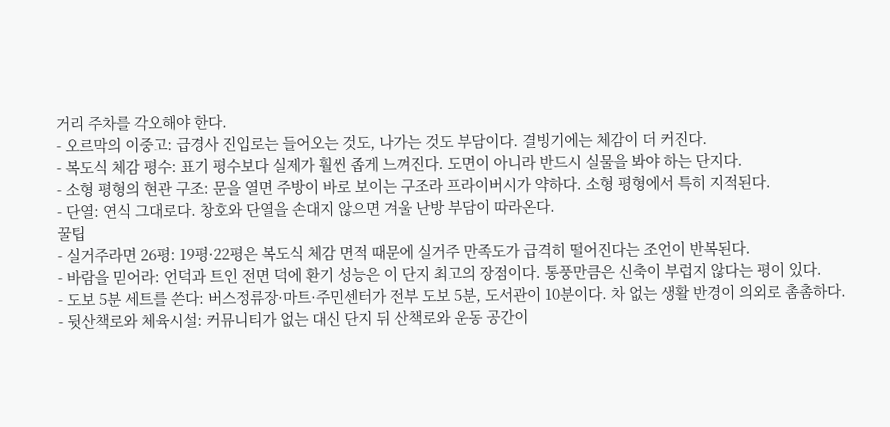거리 주차를 각오해야 한다.
- 오르막의 이중고: 급경사 진입로는 들어오는 것도, 나가는 것도 부담이다. 결빙기에는 체감이 더 커진다.
- 복도식 체감 평수: 표기 평수보다 실제가 훨씬 좁게 느껴진다. 도면이 아니라 반드시 실물을 봐야 하는 단지다.
- 소형 평형의 현관 구조: 문을 열면 주방이 바로 보이는 구조라 프라이버시가 약하다. 소형 평형에서 특히 지적된다.
- 단열: 연식 그대로다. 창호와 단열을 손대지 않으면 겨울 난방 부담이 따라온다.
꿀팁
- 실거주라면 26평: 19평·22평은 복도식 체감 면적 때문에 실거주 만족도가 급격히 떨어진다는 조언이 반복된다.
- 바람을 믿어라: 언덕과 트인 전면 덕에 환기 성능은 이 단지 최고의 장점이다. 통풍만큼은 신축이 부럽지 않다는 평이 있다.
- 도보 5분 세트를 쓴다: 버스정류장·마트·주민센터가 전부 도보 5분, 도서관이 10분이다. 차 없는 생활 반경이 의외로 촘촘하다.
- 뒷산책로와 체육시설: 커뮤니티가 없는 대신 단지 뒤 산책로와 운동 공간이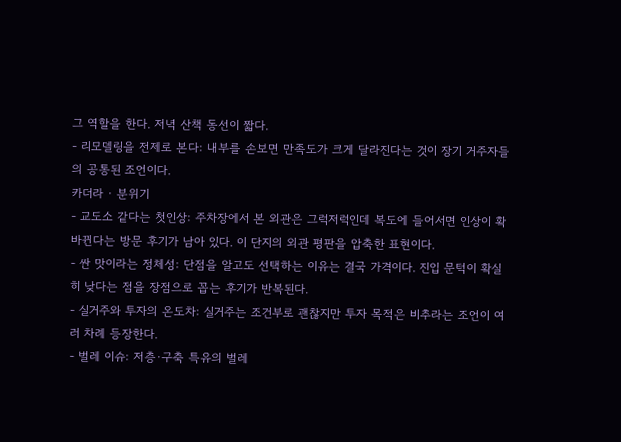그 역할을 한다. 저녁 산책 동선이 짧다.
- 리모델링을 전제로 본다: 내부를 손보면 만족도가 크게 달라진다는 것이 장기 거주자들의 공통된 조언이다.
카더라 · 분위기
- 교도소 같다는 첫인상: 주차장에서 본 외관은 그럭저럭인데 복도에 들어서면 인상이 확 바뀐다는 방문 후기가 남아 있다. 이 단지의 외관 평판을 압축한 표현이다.
- 싼 맛이라는 정체성: 단점을 알고도 선택하는 이유는 결국 가격이다. 진입 문턱이 확실히 낮다는 점을 장점으로 꼽는 후기가 반복된다.
- 실거주와 투자의 온도차: 실거주는 조건부로 괜찮지만 투자 목적은 비추라는 조언이 여러 차례 등장한다.
- 벌레 이슈: 저층·구축 특유의 벌레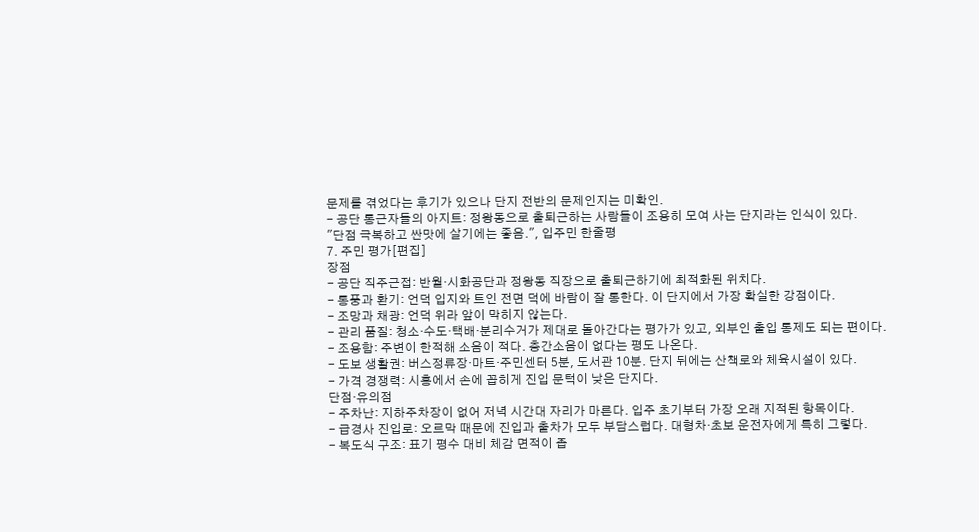문제를 겪었다는 후기가 있으나 단지 전반의 문제인지는 미확인.
- 공단 통근자들의 아지트: 정왕동으로 출퇴근하는 사람들이 조용히 모여 사는 단지라는 인식이 있다.
"단점 극복하고 싼맛에 살기에는 좋음.", 입주민 한줄평
7. 주민 평가[편집]
장점
- 공단 직주근접: 반월·시화공단과 정왕동 직장으로 출퇴근하기에 최적화된 위치다.
- 통풍과 환기: 언덕 입지와 트인 전면 덕에 바람이 잘 통한다. 이 단지에서 가장 확실한 강점이다.
- 조망과 채광: 언덕 위라 앞이 막히지 않는다.
- 관리 품질: 청소·수도·택배·분리수거가 제대로 돌아간다는 평가가 있고, 외부인 출입 통제도 되는 편이다.
- 조용함: 주변이 한적해 소음이 적다. 층간소음이 없다는 평도 나온다.
- 도보 생활권: 버스정류장·마트·주민센터 5분, 도서관 10분. 단지 뒤에는 산책로와 체육시설이 있다.
- 가격 경쟁력: 시흥에서 손에 꼽히게 진입 문턱이 낮은 단지다.
단점·유의점
- 주차난: 지하주차장이 없어 저녁 시간대 자리가 마른다. 입주 초기부터 가장 오래 지적된 항목이다.
- 급경사 진입로: 오르막 때문에 진입과 출차가 모두 부담스럽다. 대형차·초보 운전자에게 특히 그렇다.
- 복도식 구조: 표기 평수 대비 체감 면적이 좁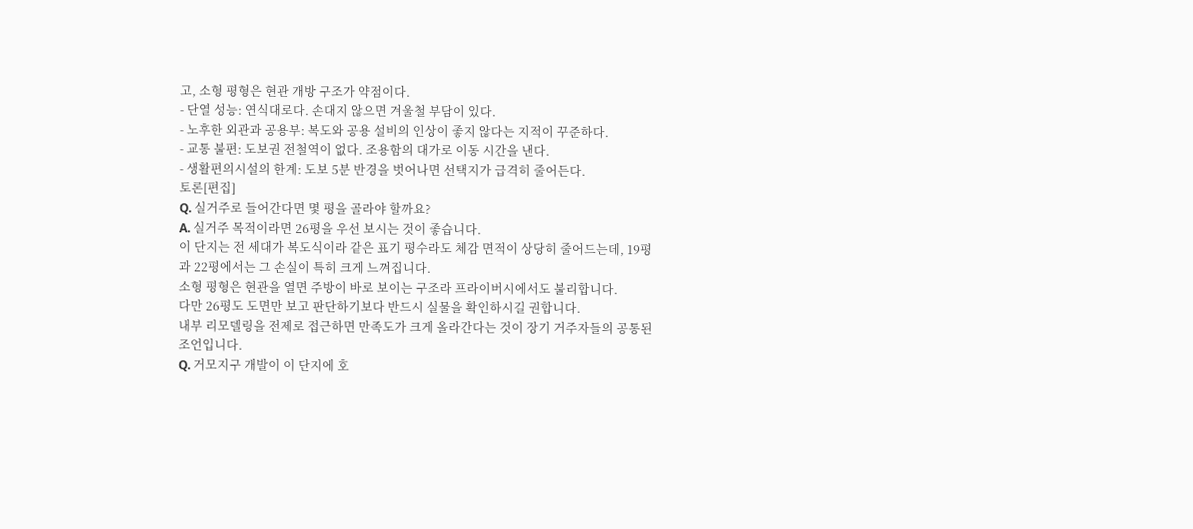고, 소형 평형은 현관 개방 구조가 약점이다.
- 단열 성능: 연식대로다. 손대지 않으면 겨울철 부담이 있다.
- 노후한 외관과 공용부: 복도와 공용 설비의 인상이 좋지 않다는 지적이 꾸준하다.
- 교통 불편: 도보권 전철역이 없다. 조용함의 대가로 이동 시간을 낸다.
- 생활편의시설의 한계: 도보 5분 반경을 벗어나면 선택지가 급격히 줄어든다.
토론[편집]
Q. 실거주로 들어간다면 몇 평을 골라야 할까요?
A. 실거주 목적이라면 26평을 우선 보시는 것이 좋습니다.
이 단지는 전 세대가 복도식이라 같은 표기 평수라도 체감 면적이 상당히 줄어드는데, 19평과 22평에서는 그 손실이 특히 크게 느껴집니다.
소형 평형은 현관을 열면 주방이 바로 보이는 구조라 프라이버시에서도 불리합니다.
다만 26평도 도면만 보고 판단하기보다 반드시 실물을 확인하시길 권합니다.
내부 리모델링을 전제로 접근하면 만족도가 크게 올라간다는 것이 장기 거주자들의 공통된 조언입니다.
Q. 거모지구 개발이 이 단지에 호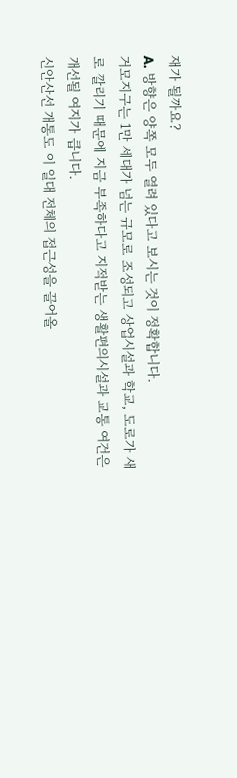재가 될까요?
A. 방향은 양쪽 모두 열려 있다고 보시는 것이 정확합니다.
거모지구는 1만 세대가 넘는 규모로 조성되고 상업시설과 학교, 도로가 새로 깔리기 때문에 지금 부족하다고 지적받는 생활편의시설과 교통 여건은 개선될 여지가 큽니다.
신안산선 개통도 이 일대 전체의 접근성을 끌어올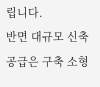립니다.
반면 대규모 신축 공급은 구축 소형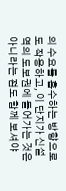의 수요를 흡수하는 방향으로도 작용하고, 이 단지가 신설 역의 도보권에 들어가는 것은 아니라는 점도 함께 보셔야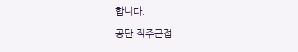합니다.
공단 직주근접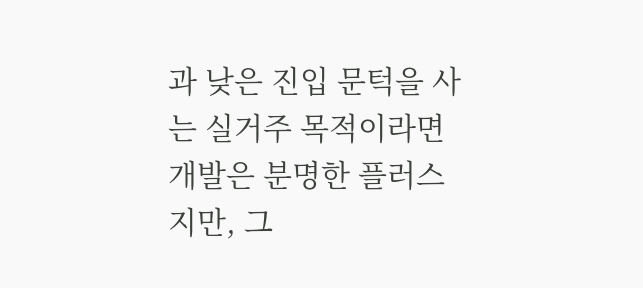과 낮은 진입 문턱을 사는 실거주 목적이라면 개발은 분명한 플러스지만, 그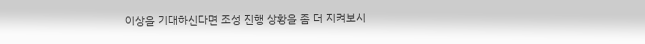이상을 기대하신다면 조성 진행 상황을 좀 더 지켜보시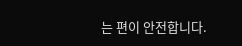는 편이 안전합니다.